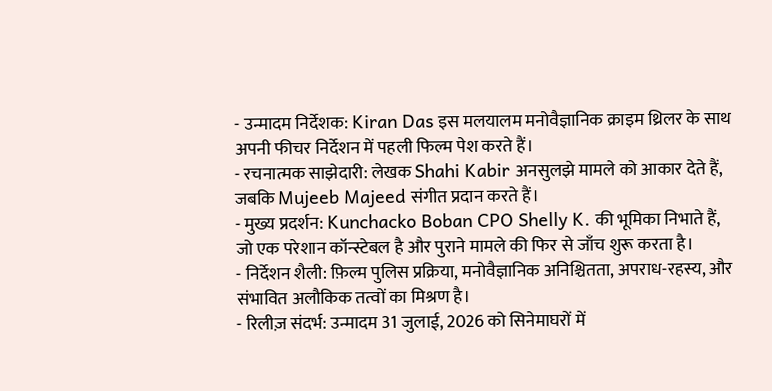- उन्मादम निर्देशक: Kiran Das इस मलयालम मनोवैज्ञानिक क्राइम थ्रिलर के साथ अपनी फीचर निर्देशन में पहली फिल्म पेश करते हैं।
- रचनात्मक साझेदारी: लेखक Shahi Kabir अनसुलझे मामले को आकार देते हैं, जबकि Mujeeb Majeed संगीत प्रदान करते हैं।
- मुख्य प्रदर्शन: Kunchacko Boban CPO Shelly K. की भूमिका निभाते हैं, जो एक परेशान कॉन्स्टेबल है और पुराने मामले की फिर से जाँच शुरू करता है।
- निर्देशन शैली: फ़िल्म पुलिस प्रक्रिया, मनोवैज्ञानिक अनिश्चितता, अपराध-रहस्य, और संभावित अलौकिक तत्वों का मिश्रण है।
- रिलीज़ संदर्भ: उन्मादम 31 जुलाई, 2026 को सिनेमाघरों में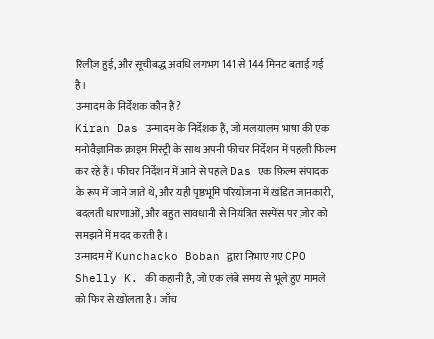रिलीज़ हुई, और सूचीबद्ध अवधि लगभग 141 से 144 मिनट बताई गई है।
उन्मादम के निर्देशक कौन हैं?
Kiran Das उन्मादम के निर्देशक हैं, जो मलयालम भाषा की एक मनोवैज्ञानिक क्राइम मिस्ट्री के साथ अपनी फीचर निर्देशन में पहली फिल्म कर रहे हैं। फीचर निर्देशन में आने से पहले Das एक फ़िल्म संपादक के रूप में जाने जाते थे, और यही पृष्ठभूमि परियोजना में खंडित जानकारी, बदलती धारणाओं, और बहुत सावधानी से नियंत्रित सस्पेंस पर ज़ोर को समझने में मदद करती है।
उन्मादम में Kunchacko Boban द्वारा निभाए गए CPO Shelly K. की कहानी है, जो एक लंबे समय से भूले हुए मामले को फिर से खोलता है। जाँच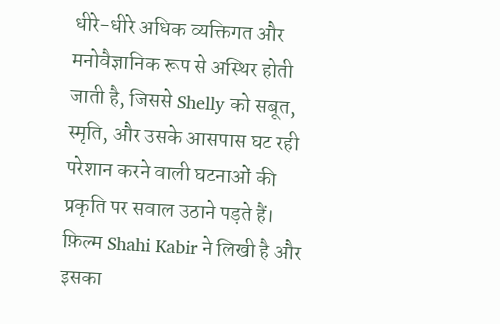धीरे-धीरे अधिक व्यक्तिगत और मनोवैज्ञानिक रूप से अस्थिर होती जाती है, जिससे Shelly को सबूत, स्मृति, और उसके आसपास घट रही परेशान करने वाली घटनाओं की प्रकृति पर सवाल उठाने पड़ते हैं।
फ़िल्म Shahi Kabir ने लिखी है और इसका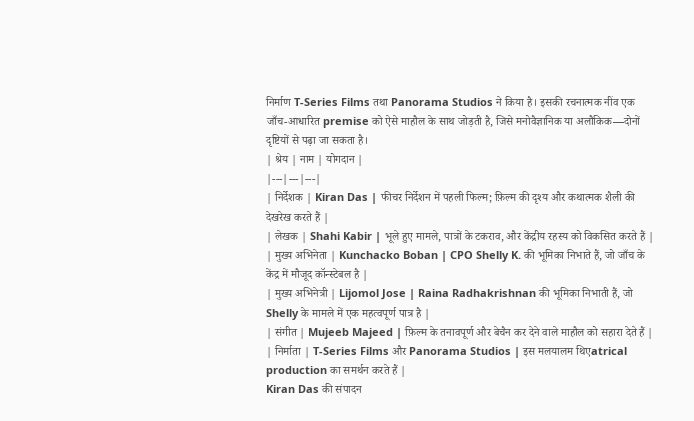निर्माण T-Series Films तथा Panorama Studios ने किया है। इसकी रचनात्मक नींव एक जाँच-आधारित premise को ऐसे माहौल के साथ जोड़ती है, जिसे मनोवैज्ञानिक या अलौकिक—दोनों दृष्टियों से पढ़ा जा सकता है।
| श्रेय | नाम | योगदान |
|---|---|---|
| निर्देशक | Kiran Das | फीचर निर्देशन में पहली फिल्म; फ़िल्म की दृश्य और कथात्मक शैली की देखरेख करते हैं |
| लेखक | Shahi Kabir | भूले हुए मामले, पात्रों के टकराव, और केंद्रीय रहस्य को विकसित करते हैं |
| मुख्य अभिनेता | Kunchacko Boban | CPO Shelly K. की भूमिका निभाते हैं, जो जाँच के केंद्र में मौजूद कॉन्स्टेबल है |
| मुख्य अभिनेत्री | Lijomol Jose | Raina Radhakrishnan की भूमिका निभाती हैं, जो Shelly के मामले में एक महत्वपूर्ण पात्र है |
| संगीत | Mujeeb Majeed | फ़िल्म के तनावपूर्ण और बेचैन कर देने वाले माहौल को सहारा देते हैं |
| निर्माता | T-Series Films और Panorama Studios | इस मलयालम थिएatrical production का समर्थन करते हैं |
Kiran Das की संपादन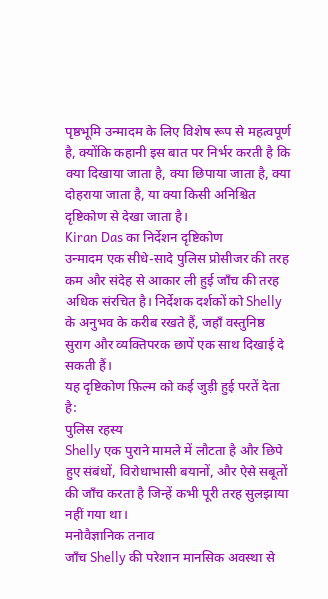पृष्ठभूमि उन्मादम के लिए विशेष रूप से महत्वपूर्ण है, क्योंकि कहानी इस बात पर निर्भर करती है कि क्या दिखाया जाता है, क्या छिपाया जाता है, क्या दोहराया जाता है, या क्या किसी अनिश्चित दृष्टिकोण से देखा जाता है।
Kiran Das का निर्देशन दृष्टिकोण
उन्मादम एक सीधे-सादे पुलिस प्रोसीजर की तरह कम और संदेह से आकार ली हुई जाँच की तरह अधिक संरचित है। निर्देशक दर्शकों को Shelly के अनुभव के करीब रखते हैं, जहाँ वस्तुनिष्ठ सुराग और व्यक्तिपरक छापें एक साथ दिखाई दे सकती हैं।
यह दृष्टिकोण फ़िल्म को कई जुड़ी हुई परतें देता है:
पुलिस रहस्य
Shelly एक पुराने मामले में लौटता है और छिपे हुए संबंधों, विरोधाभासी बयानों, और ऐसे सबूतों की जाँच करता है जिन्हें कभी पूरी तरह सुलझाया नहीं गया था।
मनोवैज्ञानिक तनाव
जाँच Shelly की परेशान मानसिक अवस्था से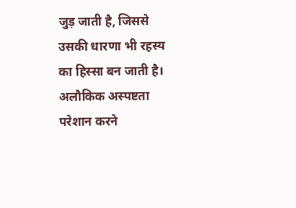जुड़ जाती है, जिससे उसकी धारणा भी रहस्य का हिस्सा बन जाती है।
अलौकिक अस्पष्टता
परेशान करने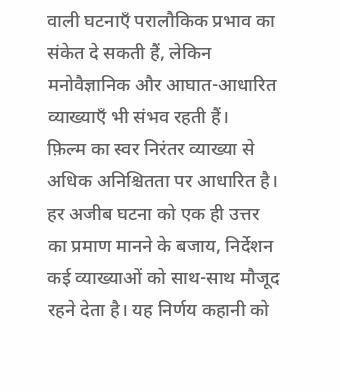वाली घटनाएँ परालौकिक प्रभाव का संकेत दे सकती हैं, लेकिन मनोवैज्ञानिक और आघात-आधारित व्याख्याएँ भी संभव रहती हैं।
फ़िल्म का स्वर निरंतर व्याख्या से अधिक अनिश्चितता पर आधारित है। हर अजीब घटना को एक ही उत्तर का प्रमाण मानने के बजाय, निर्देशन कई व्याख्याओं को साथ-साथ मौजूद रहने देता है। यह निर्णय कहानी को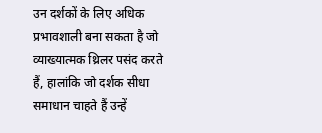उन दर्शकों के लिए अधिक प्रभावशाली बना सकता है जो व्याख्यात्मक थ्रिलर पसंद करते हैं, हालांकि जो दर्शक सीधा समाधान चाहते हैं उन्हें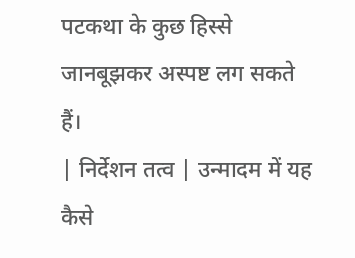पटकथा के कुछ हिस्से जानबूझकर अस्पष्ट लग सकते हैं।
| निर्देशन तत्व | उन्मादम में यह कैसे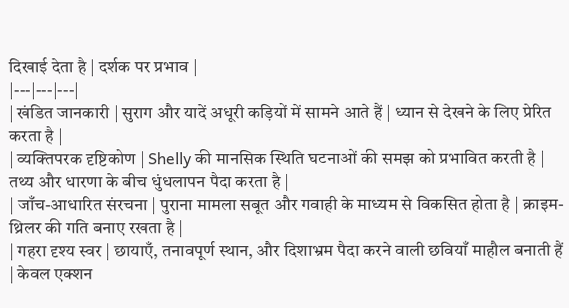दिखाई देता है | दर्शक पर प्रभाव |
|---|---|---|
| खंडित जानकारी | सुराग और यादें अधूरी कड़ियों में सामने आते हैं | ध्यान से देखने के लिए प्रेरित करता है |
| व्यक्तिपरक दृष्टिकोण | Shelly की मानसिक स्थिति घटनाओं की समझ को प्रभावित करती है | तथ्य और धारणा के बीच धुंधलापन पैदा करता है |
| जाँच-आधारित संरचना | पुराना मामला सबूत और गवाही के माध्यम से विकसित होता है | क्राइम-थ्रिलर की गति बनाए रखता है |
| गहरा दृश्य स्वर | छायाएँ, तनावपूर्ण स्थान, और दिशाभ्रम पैदा करने वाली छवियाँ माहौल बनाती हैं | केवल एक्शन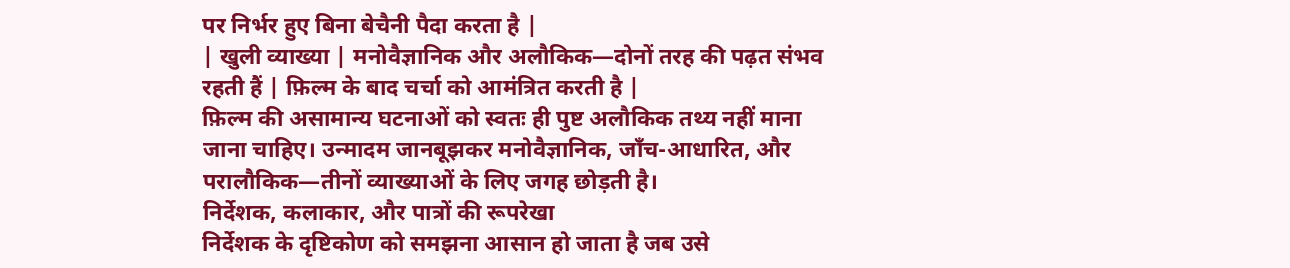पर निर्भर हुए बिना बेचैनी पैदा करता है |
| खुली व्याख्या | मनोवैज्ञानिक और अलौकिक—दोनों तरह की पढ़त संभव रहती हैं | फ़िल्म के बाद चर्चा को आमंत्रित करती है |
फ़िल्म की असामान्य घटनाओं को स्वतः ही पुष्ट अलौकिक तथ्य नहीं माना जाना चाहिए। उन्मादम जानबूझकर मनोवैज्ञानिक, जाँच-आधारित, और परालौकिक—तीनों व्याख्याओं के लिए जगह छोड़ती है।
निर्देशक, कलाकार, और पात्रों की रूपरेखा
निर्देशक के दृष्टिकोण को समझना आसान हो जाता है जब उसे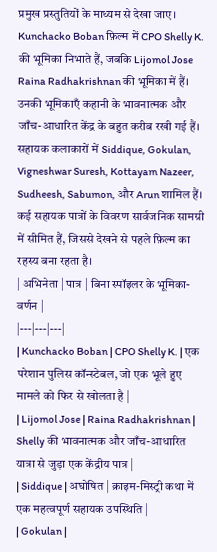प्रमुख प्रस्तुतियों के माध्यम से देखा जाए। Kunchacko Boban फ़िल्म में CPO Shelly K. की भूमिका निभाते हैं, जबकि Lijomol Jose Raina Radhakrishnan की भूमिका में हैं। उनकी भूमिकाएँ कहानी के भावनात्मक और जाँच-आधारित केंद्र के बहुत करीब रखी गई हैं।
सहायक कलाकारों में Siddique, Gokulan, Vigneshwar Suresh, Kottayam Nazeer, Sudheesh, Sabumon, और Arun शामिल हैं। कई सहायक पात्रों के विवरण सार्वजनिक सामग्री में सीमित हैं, जिससे देखने से पहले फ़िल्म का रहस्य बना रहता है।
| अभिनेता | पात्र | बिना स्पॉइलर के भूमिका-वर्णन |
|---|---|---|
| Kunchacko Boban | CPO Shelly K. | एक परेशान पुलिस कॉन्स्टेबल, जो एक भूले हुए मामले को फिर से खोलता है |
| Lijomol Jose | Raina Radhakrishnan | Shelly की भावनात्मक और जाँच-आधारित यात्रा से जुड़ा एक केंद्रीय पात्र |
| Siddique | अघोषित | क्राइम-मिस्ट्री कथा में एक महत्वपूर्ण सहायक उपस्थिति |
| Gokulan |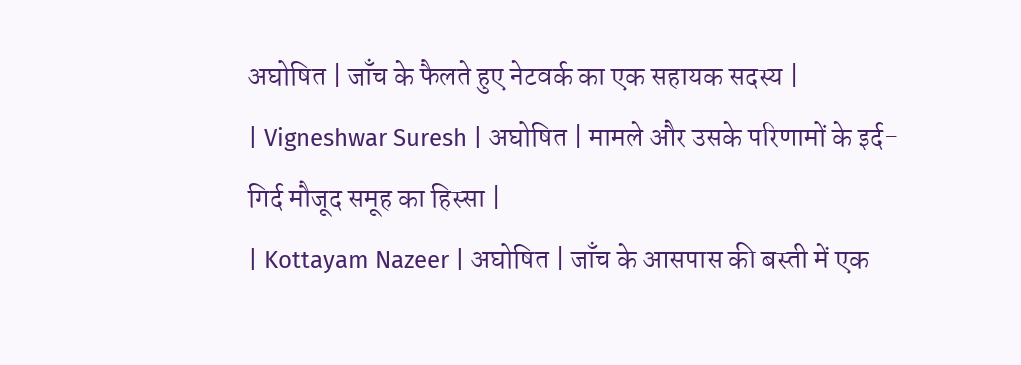अघोषित | जाँच के फैलते हुए नेटवर्क का एक सहायक सदस्य |
| Vigneshwar Suresh | अघोषित | मामले और उसके परिणामों के इर्द-गिर्द मौजूद समूह का हिस्सा |
| Kottayam Nazeer | अघोषित | जाँच के आसपास की बस्ती में एक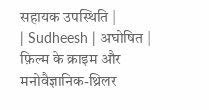सहायक उपस्थिति |
| Sudheesh | अघोषित | फ़िल्म के क्राइम और मनोवैज्ञानिक-थ्रिलर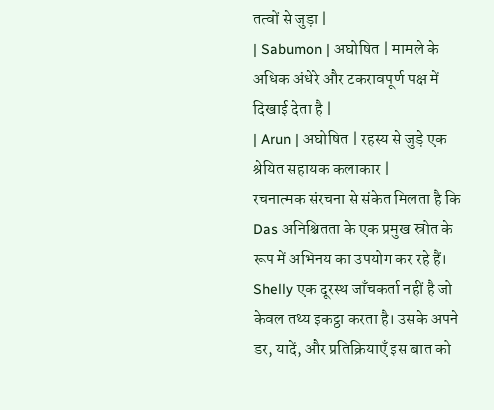तत्वों से जुड़ा |
| Sabumon | अघोषित | मामले के अधिक अंधेरे और टकरावपूर्ण पक्ष में दिखाई देता है |
| Arun | अघोषित | रहस्य से जुड़े एक श्रेयित सहायक कलाकार |
रचनात्मक संरचना से संकेत मिलता है कि Das अनिश्चितता के एक प्रमुख स्रोत के रूप में अभिनय का उपयोग कर रहे हैं। Shelly एक दूरस्थ जाँचकर्ता नहीं है जो केवल तथ्य इकट्ठा करता है। उसके अपने डर, यादें, और प्रतिक्रियाएँ इस बात को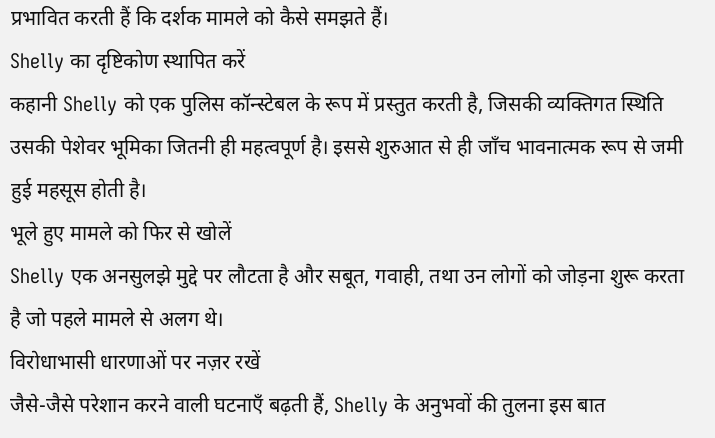प्रभावित करती हैं कि दर्शक मामले को कैसे समझते हैं।
Shelly का दृष्टिकोण स्थापित करें
कहानी Shelly को एक पुलिस कॉन्स्टेबल के रूप में प्रस्तुत करती है, जिसकी व्यक्तिगत स्थिति उसकी पेशेवर भूमिका जितनी ही महत्वपूर्ण है। इससे शुरुआत से ही जाँच भावनात्मक रूप से जमी हुई महसूस होती है।
भूले हुए मामले को फिर से खोलें
Shelly एक अनसुलझे मुद्दे पर लौटता है और सबूत, गवाही, तथा उन लोगों को जोड़ना शुरू करता है जो पहले मामले से अलग थे।
विरोधाभासी धारणाओं पर नज़र रखें
जैसे-जैसे परेशान करने वाली घटनाएँ बढ़ती हैं, Shelly के अनुभवों की तुलना इस बात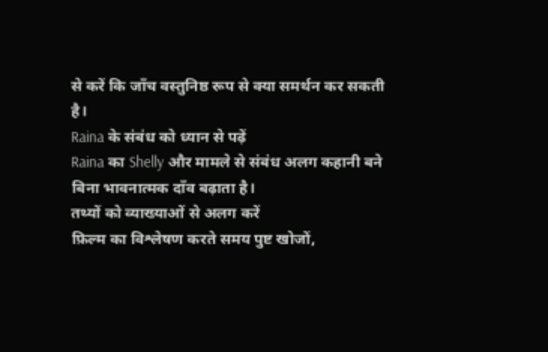से करें कि जाँच वस्तुनिष्ठ रूप से क्या समर्थन कर सकती है।
Raina के संबंध को ध्यान से पढ़ें
Raina का Shelly और मामले से संबंध अलग कहानी बने बिना भावनात्मक दाँव बढ़ाता है।
तथ्यों को व्याख्याओं से अलग करें
फ़िल्म का विश्लेषण करते समय पुष्ट खोजों,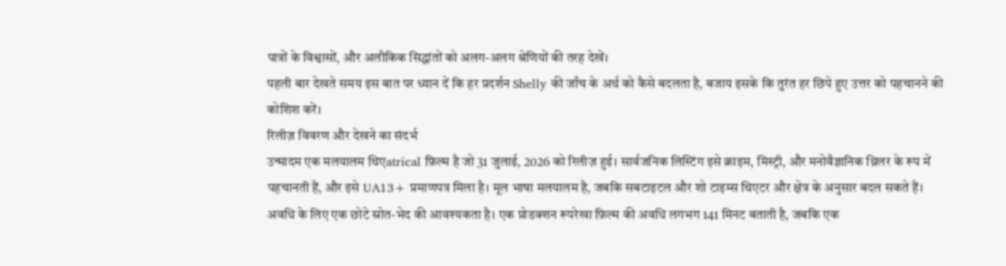पात्रों के विश्वासों, और अलौकिक सिद्धांतों को अलग-अलग श्रेणियों की तरह देखें।
पहली बार देखते समय इस बात पर ध्यान दें कि हर प्रदर्शन Shelly की जाँच के अर्थ को कैसे बदलता है, बजाय इसके कि तुरंत हर छिपे हुए उत्तर को पहचानने की कोशिश करें।
रिलीज़ विवरण और देखने का संदर्भ
उन्मादम एक मलयालम थिएatrical फ़िल्म है जो 31 जुलाई, 2026 को रिलीज़ हुई। सार्वजनिक लिस्टिंग इसे क्राइम, मिस्ट्री, और मनोवैज्ञानिक थ्रिलर के रूप में पहचानती हैं, और इसे UA13+ प्रमाणपत्र मिला है। मूल भाषा मलयालम है, जबकि सबटाइटल और शो टाइम्स थिएटर और क्षेत्र के अनुसार बदल सकते हैं।
अवधि के लिए एक छोटे स्रोत-भेद की आवश्यकता है। एक प्रोडक्शन रूपरेखा फ़िल्म की अवधि लगभग 141 मिनट बताती है, जबकि एक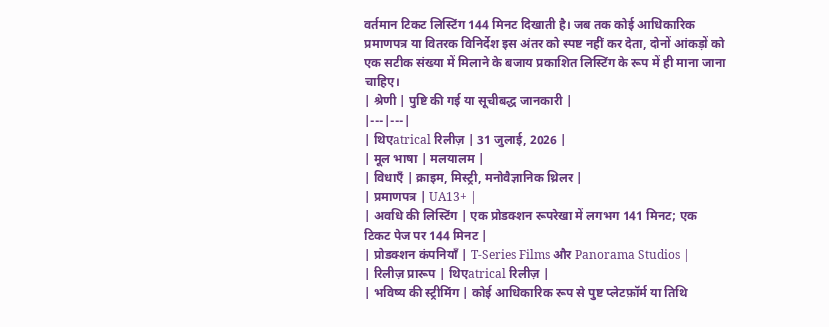वर्तमान टिकट लिस्टिंग 144 मिनट दिखाती है। जब तक कोई आधिकारिक प्रमाणपत्र या वितरक विनिर्देश इस अंतर को स्पष्ट नहीं कर देता, दोनों आंकड़ों को एक सटीक संख्या में मिलाने के बजाय प्रकाशित लिस्टिंग के रूप में ही माना जाना चाहिए।
| श्रेणी | पुष्टि की गई या सूचीबद्ध जानकारी |
|---|---|
| थिएatrical रिलीज़ | 31 जुलाई, 2026 |
| मूल भाषा | मलयालम |
| विधाएँ | क्राइम, मिस्ट्री, मनोवैज्ञानिक थ्रिलर |
| प्रमाणपत्र | UA13+ |
| अवधि की लिस्टिंग | एक प्रोडक्शन रूपरेखा में लगभग 141 मिनट; एक टिकट पेज पर 144 मिनट |
| प्रोडक्शन कंपनियाँ | T-Series Films और Panorama Studios |
| रिलीज़ प्रारूप | थिएatrical रिलीज़ |
| भविष्य की स्ट्रीमिंग | कोई आधिकारिक रूप से पुष्ट प्लेटफ़ॉर्म या तिथि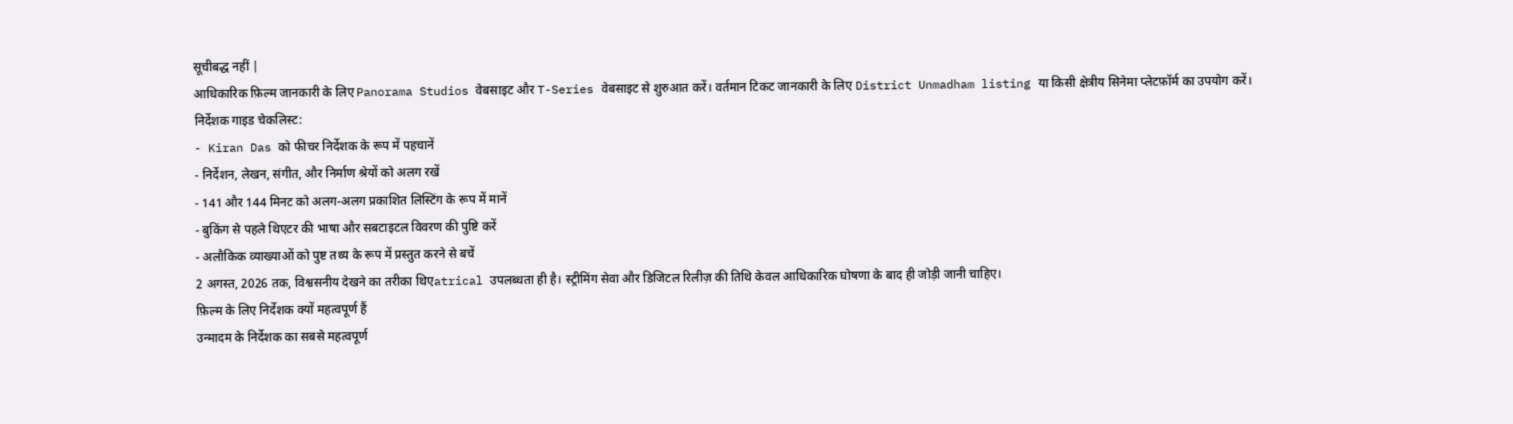सूचीबद्ध नहीं |
आधिकारिक फ़िल्म जानकारी के लिए Panorama Studios वेबसाइट और T-Series वेबसाइट से शुरुआत करें। वर्तमान टिकट जानकारी के लिए District Unmadham listing या किसी क्षेत्रीय सिनेमा प्लेटफ़ॉर्म का उपयोग करें।
निर्देशक गाइड चेकलिस्ट:
- Kiran Das को फीचर निर्देशक के रूप में पहचानें
- निर्देशन, लेखन, संगीत, और निर्माण श्रेयों को अलग रखें
- 141 और 144 मिनट को अलग-अलग प्रकाशित लिस्टिंग के रूप में मानें
- बुकिंग से पहले थिएटर की भाषा और सबटाइटल विवरण की पुष्टि करें
- अलौकिक व्याख्याओं को पुष्ट तथ्य के रूप में प्रस्तुत करने से बचें
2 अगस्त, 2026 तक, विश्वसनीय देखने का तरीका थिएatrical उपलब्धता ही है। स्ट्रीमिंग सेवा और डिजिटल रिलीज़ की तिथि केवल आधिकारिक घोषणा के बाद ही जोड़ी जानी चाहिए।
फ़िल्म के लिए निर्देशक क्यों महत्वपूर्ण हैं
उन्मादम के निर्देशक का सबसे महत्वपूर्ण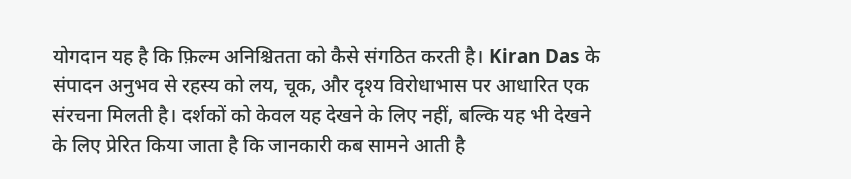योगदान यह है कि फ़िल्म अनिश्चितता को कैसे संगठित करती है। Kiran Das के संपादन अनुभव से रहस्य को लय, चूक, और दृश्य विरोधाभास पर आधारित एक संरचना मिलती है। दर्शकों को केवल यह देखने के लिए नहीं, बल्कि यह भी देखने के लिए प्रेरित किया जाता है कि जानकारी कब सामने आती है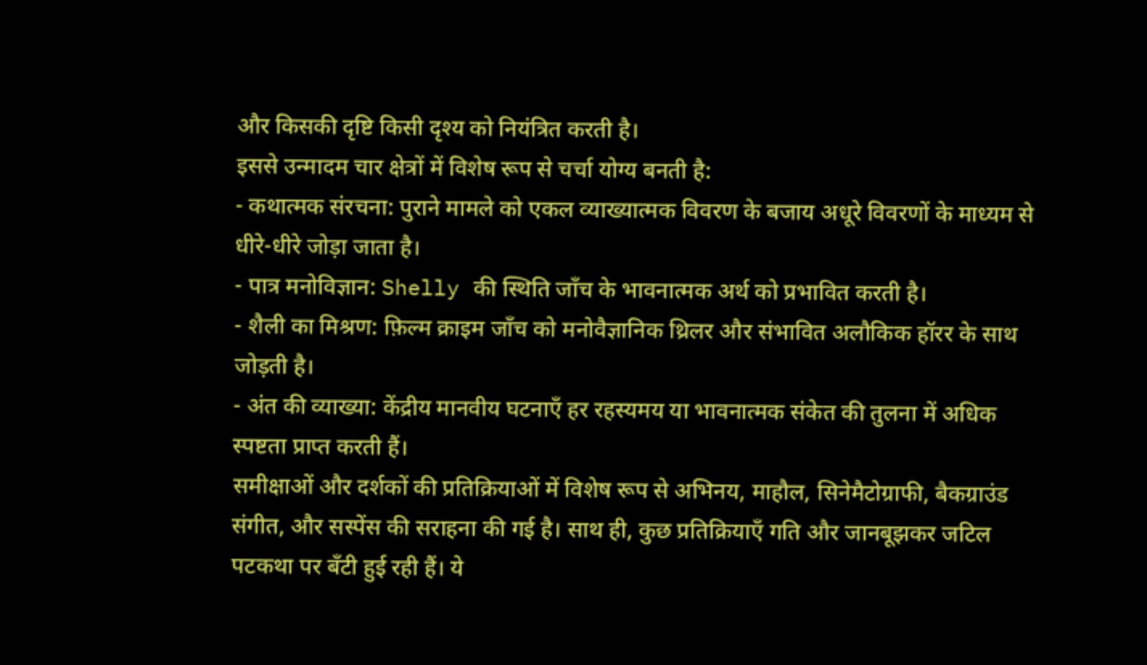और किसकी दृष्टि किसी दृश्य को नियंत्रित करती है।
इससे उन्मादम चार क्षेत्रों में विशेष रूप से चर्चा योग्य बनती है:
- कथात्मक संरचना: पुराने मामले को एकल व्याख्यात्मक विवरण के बजाय अधूरे विवरणों के माध्यम से धीरे-धीरे जोड़ा जाता है।
- पात्र मनोविज्ञान: Shelly की स्थिति जाँच के भावनात्मक अर्थ को प्रभावित करती है।
- शैली का मिश्रण: फ़िल्म क्राइम जाँच को मनोवैज्ञानिक थ्रिलर और संभावित अलौकिक हॉरर के साथ जोड़ती है।
- अंत की व्याख्या: केंद्रीय मानवीय घटनाएँ हर रहस्यमय या भावनात्मक संकेत की तुलना में अधिक स्पष्टता प्राप्त करती हैं।
समीक्षाओं और दर्शकों की प्रतिक्रियाओं में विशेष रूप से अभिनय, माहौल, सिनेमैटोग्राफी, बैकग्राउंड संगीत, और सस्पेंस की सराहना की गई है। साथ ही, कुछ प्रतिक्रियाएँ गति और जानबूझकर जटिल पटकथा पर बँटी हुई रही हैं। ये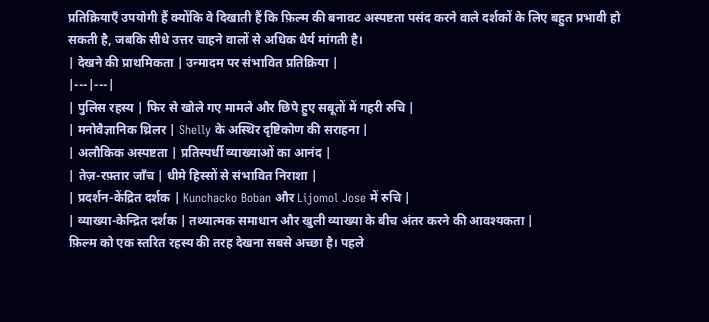प्रतिक्रियाएँ उपयोगी हैं क्योंकि वे दिखाती हैं कि फ़िल्म की बनावट अस्पष्टता पसंद करने वाले दर्शकों के लिए बहुत प्रभावी हो सकती है, जबकि सीधे उत्तर चाहने वालों से अधिक धैर्य मांगती है।
| देखने की प्राथमिकता | उन्मादम पर संभावित प्रतिक्रिया |
|---|---|
| पुलिस रहस्य | फिर से खोले गए मामले और छिपे हुए सबूतों में गहरी रुचि |
| मनोवैज्ञानिक थ्रिलर | Shelly के अस्थिर दृष्टिकोण की सराहना |
| अलौकिक अस्पष्टता | प्रतिस्पर्धी व्याख्याओं का आनंद |
| तेज़-रफ़्तार जाँच | धीमे हिस्सों से संभावित निराशा |
| प्रदर्शन-केंद्रित दर्शक | Kunchacko Boban और Lijomol Jose में रुचि |
| व्याख्या-केन्द्रित दर्शक | तथ्यात्मक समाधान और खुली व्याख्या के बीच अंतर करने की आवश्यकता |
फ़िल्म को एक स्तरित रहस्य की तरह देखना सबसे अच्छा है। पहले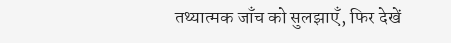तथ्यात्मक जाँच को सुलझाएँ, फिर देखें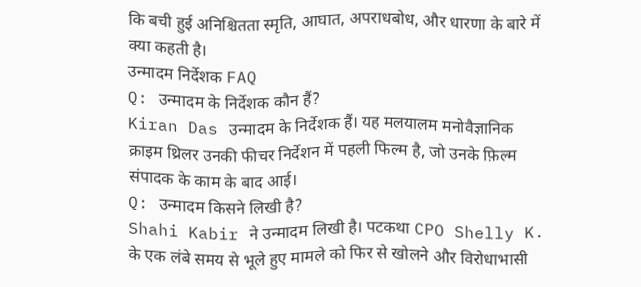कि बची हुई अनिश्चितता स्मृति, आघात, अपराधबोध, और धारणा के बारे में क्या कहती है।
उन्मादम निर्देशक FAQ
Q: उन्मादम के निर्देशक कौन हैं?
Kiran Das उन्मादम के निर्देशक हैं। यह मलयालम मनोवैज्ञानिक क्राइम थ्रिलर उनकी फीचर निर्देशन में पहली फिल्म है, जो उनके फ़िल्म संपादक के काम के बाद आई।
Q: उन्मादम किसने लिखी है?
Shahi Kabir ने उन्मादम लिखी है। पटकथा CPO Shelly K. के एक लंबे समय से भूले हुए मामले को फिर से खोलने और विरोधाभासी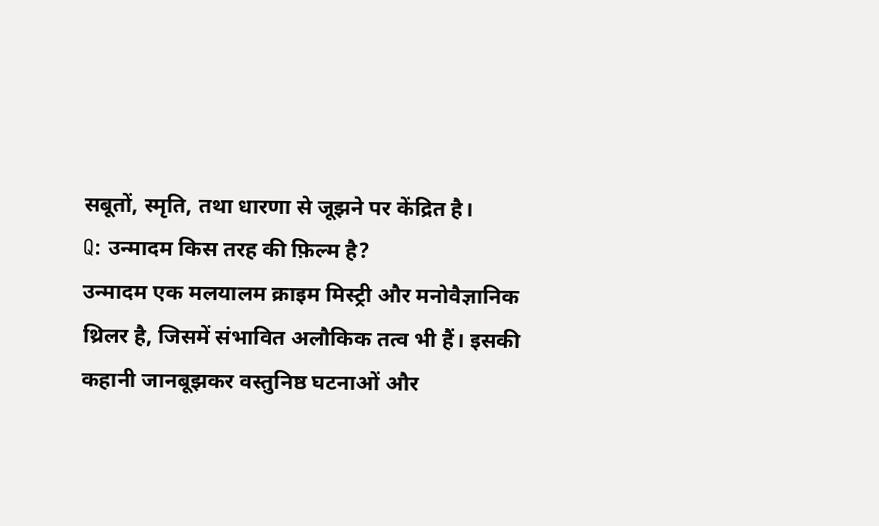सबूतों, स्मृति, तथा धारणा से जूझने पर केंद्रित है।
Q: उन्मादम किस तरह की फ़िल्म है?
उन्मादम एक मलयालम क्राइम मिस्ट्री और मनोवैज्ञानिक थ्रिलर है, जिसमें संभावित अलौकिक तत्व भी हैं। इसकी कहानी जानबूझकर वस्तुनिष्ठ घटनाओं और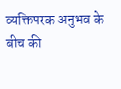व्यक्तिपरक अनुभव के बीच की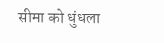सीमा को धुंधला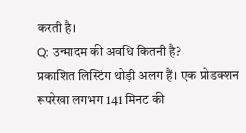करती है।
Q: उन्मादम की अवधि कितनी है?
प्रकाशित लिस्टिंग थोड़ी अलग हैं। एक प्रोडक्शन रूपरेखा लगभग 141 मिनट की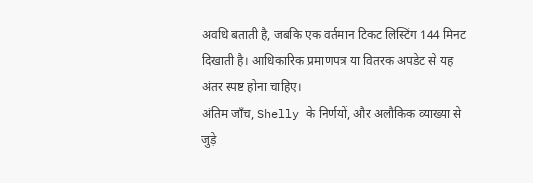अवधि बताती है, जबकि एक वर्तमान टिकट लिस्टिंग 144 मिनट दिखाती है। आधिकारिक प्रमाणपत्र या वितरक अपडेट से यह अंतर स्पष्ट होना चाहिए।
अंतिम जाँच, Shelly के निर्णयों, और अलौकिक व्याख्या से जुड़े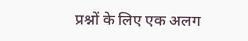प्रश्नों के लिए एक अलग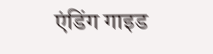एंडिंग गाइड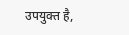उपयुक्त है,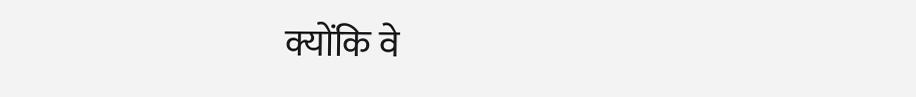क्योंकि वे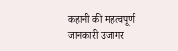कहानी की महत्वपूर्ण जानकारी उजागर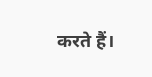करते हैं।